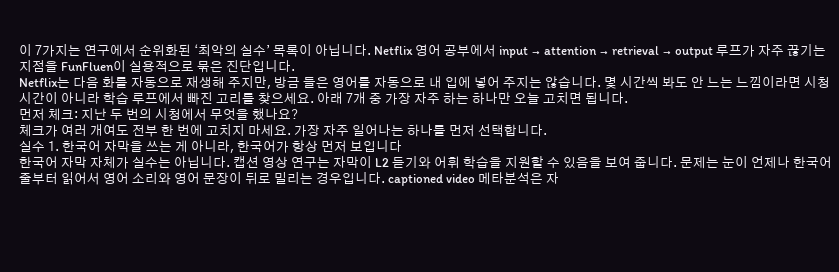이 7가지는 연구에서 순위화된 ‘최악의 실수’ 목록이 아닙니다. Netflix 영어 공부에서 input → attention → retrieval → output 루프가 자주 끊기는 지점을 FunFluen이 실용적으로 묶은 진단입니다.
Netflix는 다음 화를 자동으로 재생해 주지만, 방금 들은 영어를 자동으로 내 입에 넣어 주지는 않습니다. 몇 시간씩 봐도 안 느는 느낌이라면 시청 시간이 아니라 학습 루프에서 빠진 고리를 찾으세요. 아래 7개 중 가장 자주 하는 하나만 오늘 고치면 됩니다.
먼저 체크: 지난 두 번의 시청에서 무엇을 했나요?
체크가 여러 개여도 전부 한 번에 고치지 마세요. 가장 자주 일어나는 하나를 먼저 선택합니다.
실수 1. 한국어 자막을 쓰는 게 아니라, 한국어가 항상 먼저 보입니다
한국어 자막 자체가 실수는 아닙니다. 캡션 영상 연구는 자막이 L2 듣기와 어휘 학습을 지원할 수 있음을 보여 줍니다. 문제는 눈이 언제나 한국어 줄부터 읽어서 영어 소리와 영어 문장이 뒤로 밀리는 경우입니다. captioned video 메타분석은 자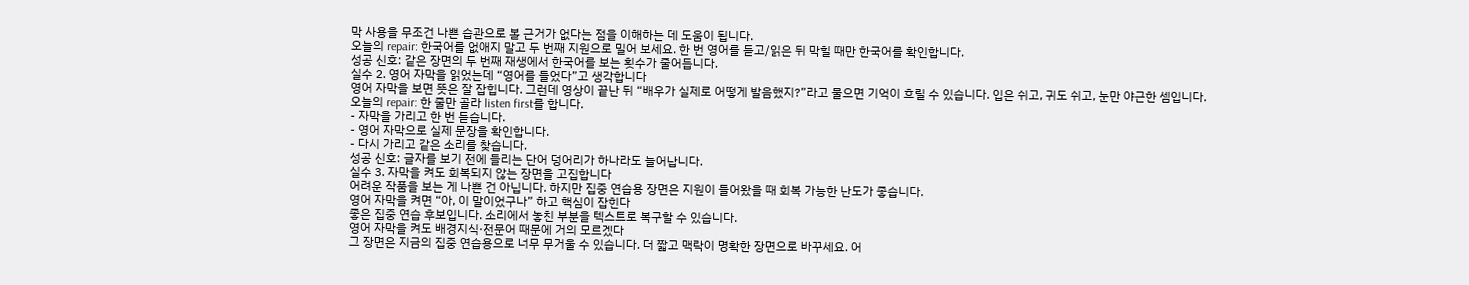막 사용을 무조건 나쁜 습관으로 볼 근거가 없다는 점을 이해하는 데 도움이 됩니다.
오늘의 repair: 한국어를 없애지 말고 두 번째 지원으로 밀어 보세요. 한 번 영어를 듣고/읽은 뒤 막힐 때만 한국어를 확인합니다.
성공 신호: 같은 장면의 두 번째 재생에서 한국어를 보는 횟수가 줄어듭니다.
실수 2. 영어 자막을 읽었는데 “영어를 들었다”고 생각합니다
영어 자막을 보면 뜻은 잘 잡힙니다. 그런데 영상이 끝난 뒤 “배우가 실제로 어떻게 발음했지?”라고 물으면 기억이 흐릴 수 있습니다. 입은 쉬고, 귀도 쉬고, 눈만 야근한 셈입니다.
오늘의 repair: 한 줄만 골라 listen first를 합니다.
- 자막을 가리고 한 번 듣습니다.
- 영어 자막으로 실제 문장을 확인합니다.
- 다시 가리고 같은 소리를 찾습니다.
성공 신호: 글자를 보기 전에 들리는 단어 덩어리가 하나라도 늘어납니다.
실수 3. 자막을 켜도 회복되지 않는 장면을 고집합니다
어려운 작품을 보는 게 나쁜 건 아닙니다. 하지만 집중 연습용 장면은 지원이 들어왔을 때 회복 가능한 난도가 좋습니다.
영어 자막을 켜면 “아, 이 말이었구나” 하고 핵심이 잡힌다
좋은 집중 연습 후보입니다. 소리에서 놓친 부분을 텍스트로 복구할 수 있습니다.
영어 자막을 켜도 배경지식·전문어 때문에 거의 모르겠다
그 장면은 지금의 집중 연습용으로 너무 무거울 수 있습니다. 더 짧고 맥락이 명확한 장면으로 바꾸세요. 어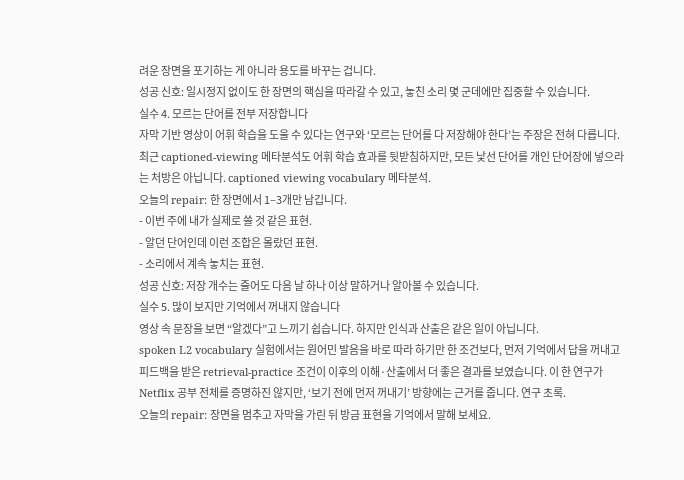려운 장면을 포기하는 게 아니라 용도를 바꾸는 겁니다.
성공 신호: 일시정지 없이도 한 장면의 핵심을 따라갈 수 있고, 놓친 소리 몇 군데에만 집중할 수 있습니다.
실수 4. 모르는 단어를 전부 저장합니다
자막 기반 영상이 어휘 학습을 도울 수 있다는 연구와 ‘모르는 단어를 다 저장해야 한다’는 주장은 전혀 다릅니다. 최근 captioned-viewing 메타분석도 어휘 학습 효과를 뒷받침하지만, 모든 낯선 단어를 개인 단어장에 넣으라는 처방은 아닙니다. captioned viewing vocabulary 메타분석.
오늘의 repair: 한 장면에서 1–3개만 남깁니다.
- 이번 주에 내가 실제로 쓸 것 같은 표현.
- 알던 단어인데 이런 조합은 몰랐던 표현.
- 소리에서 계속 놓치는 표현.
성공 신호: 저장 개수는 줄어도 다음 날 하나 이상 말하거나 알아볼 수 있습니다.
실수 5. 많이 보지만 기억에서 꺼내지 않습니다
영상 속 문장을 보면 “알겠다”고 느끼기 쉽습니다. 하지만 인식과 산출은 같은 일이 아닙니다.
spoken L2 vocabulary 실험에서는 원어민 발음을 바로 따라 하기만 한 조건보다, 먼저 기억에서 답을 꺼내고 피드백을 받은 retrieval-practice 조건이 이후의 이해·산출에서 더 좋은 결과를 보였습니다. 이 한 연구가 Netflix 공부 전체를 증명하진 않지만, ‘보기 전에 먼저 꺼내기’ 방향에는 근거를 줍니다. 연구 초록.
오늘의 repair: 장면을 멈추고 자막을 가린 뒤 방금 표현을 기억에서 말해 보세요.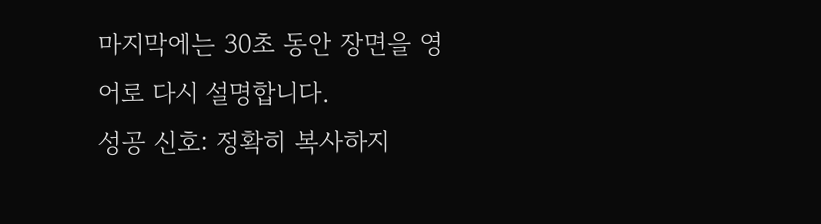마지막에는 30초 동안 장면을 영어로 다시 설명합니다.
성공 신호: 정확히 복사하지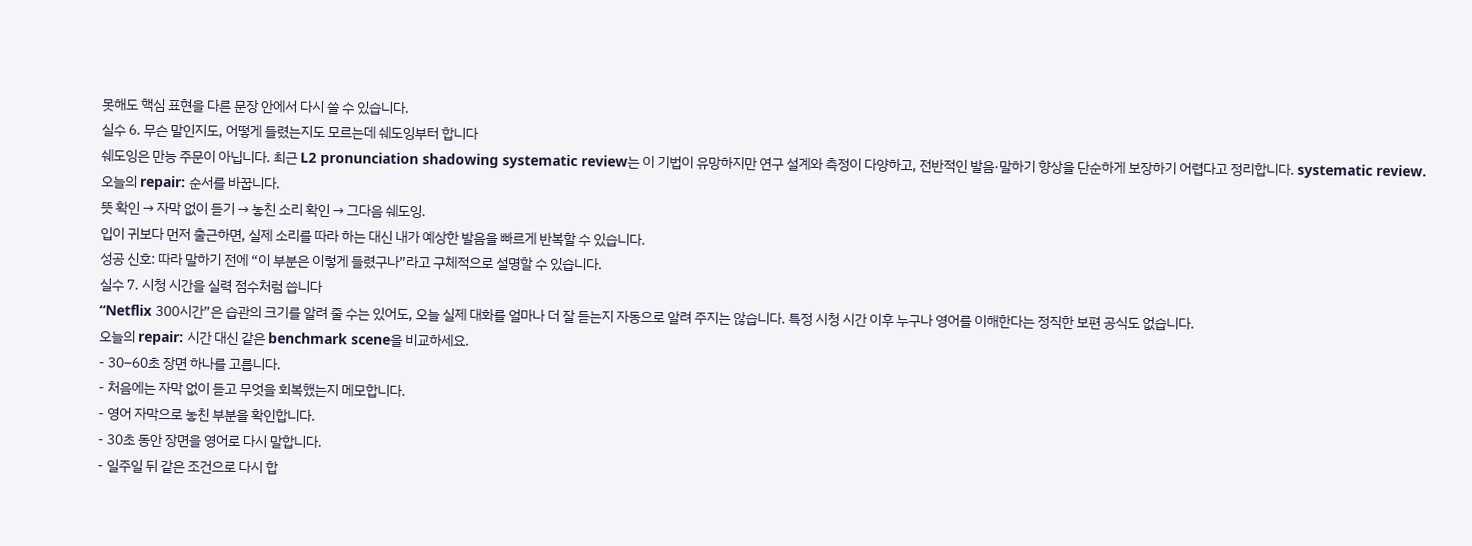못해도 핵심 표현을 다른 문장 안에서 다시 쓸 수 있습니다.
실수 6. 무슨 말인지도, 어떻게 들렸는지도 모르는데 쉐도잉부터 합니다
쉐도잉은 만능 주문이 아닙니다. 최근 L2 pronunciation shadowing systematic review는 이 기법이 유망하지만 연구 설계와 측정이 다양하고, 전반적인 발음·말하기 향상을 단순하게 보장하기 어렵다고 정리합니다. systematic review.
오늘의 repair: 순서를 바꿉니다.
뜻 확인 → 자막 없이 듣기 → 놓친 소리 확인 → 그다음 쉐도잉.
입이 귀보다 먼저 출근하면, 실제 소리를 따라 하는 대신 내가 예상한 발음을 빠르게 반복할 수 있습니다.
성공 신호: 따라 말하기 전에 “이 부분은 이렇게 들렸구나”라고 구체적으로 설명할 수 있습니다.
실수 7. 시청 시간을 실력 점수처럼 씁니다
“Netflix 300시간”은 습관의 크기를 알려 줄 수는 있어도, 오늘 실제 대화를 얼마나 더 잘 듣는지 자동으로 알려 주지는 않습니다. 특정 시청 시간 이후 누구나 영어를 이해한다는 정직한 보편 공식도 없습니다.
오늘의 repair: 시간 대신 같은 benchmark scene을 비교하세요.
- 30–60초 장면 하나를 고릅니다.
- 처음에는 자막 없이 듣고 무엇을 회복했는지 메모합니다.
- 영어 자막으로 놓친 부분을 확인합니다.
- 30초 동안 장면을 영어로 다시 말합니다.
- 일주일 뒤 같은 조건으로 다시 합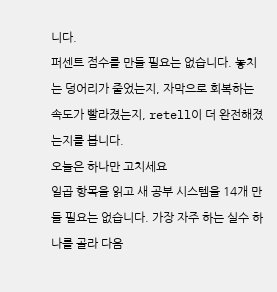니다.
퍼센트 점수를 만들 필요는 없습니다. 놓치는 덩어리가 줄었는지, 자막으로 회복하는 속도가 빨라졌는지, retell이 더 완전해졌는지를 봅니다.
오늘은 하나만 고치세요
일곱 항목을 읽고 새 공부 시스템을 14개 만들 필요는 없습니다. 가장 자주 하는 실수 하나를 골라 다음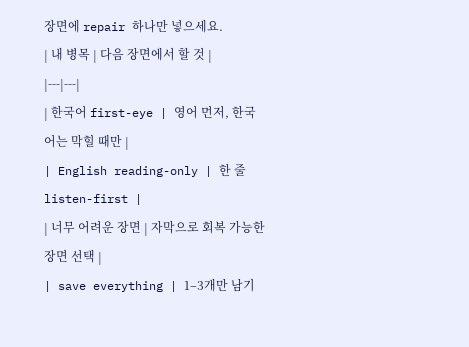장면에 repair 하나만 넣으세요.
| 내 병목 | 다음 장면에서 할 것 |
|---|---|
| 한국어 first-eye | 영어 먼저, 한국어는 막힐 때만 |
| English reading-only | 한 줄 listen-first |
| 너무 어려운 장면 | 자막으로 회복 가능한 장면 선택 |
| save everything | 1–3개만 남기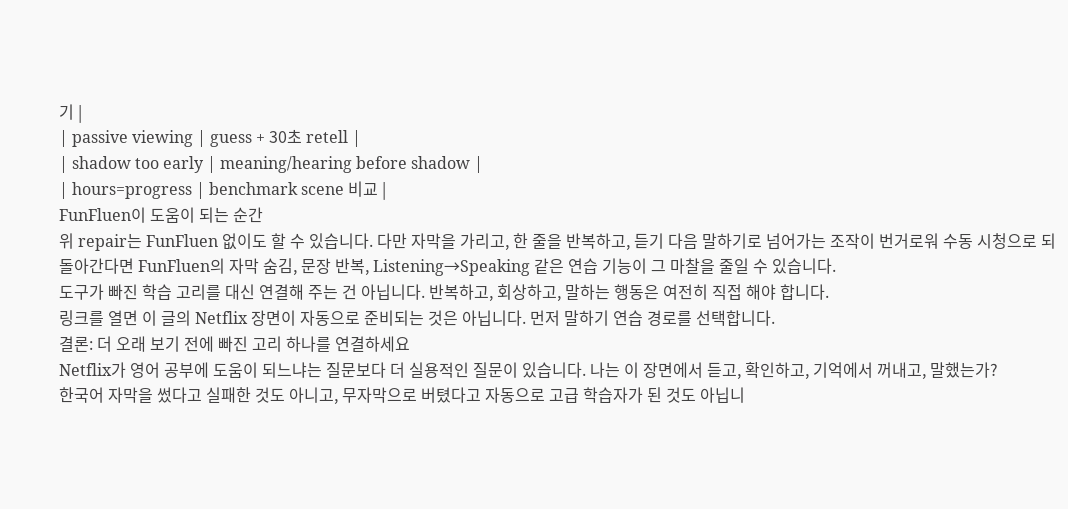기 |
| passive viewing | guess + 30초 retell |
| shadow too early | meaning/hearing before shadow |
| hours=progress | benchmark scene 비교 |
FunFluen이 도움이 되는 순간
위 repair는 FunFluen 없이도 할 수 있습니다. 다만 자막을 가리고, 한 줄을 반복하고, 듣기 다음 말하기로 넘어가는 조작이 번거로워 수동 시청으로 되돌아간다면 FunFluen의 자막 숨김, 문장 반복, Listening→Speaking 같은 연습 기능이 그 마찰을 줄일 수 있습니다.
도구가 빠진 학습 고리를 대신 연결해 주는 건 아닙니다. 반복하고, 회상하고, 말하는 행동은 여전히 직접 해야 합니다.
링크를 열면 이 글의 Netflix 장면이 자동으로 준비되는 것은 아닙니다. 먼저 말하기 연습 경로를 선택합니다.
결론: 더 오래 보기 전에 빠진 고리 하나를 연결하세요
Netflix가 영어 공부에 도움이 되느냐는 질문보다 더 실용적인 질문이 있습니다. 나는 이 장면에서 듣고, 확인하고, 기억에서 꺼내고, 말했는가?
한국어 자막을 썼다고 실패한 것도 아니고, 무자막으로 버텼다고 자동으로 고급 학습자가 된 것도 아닙니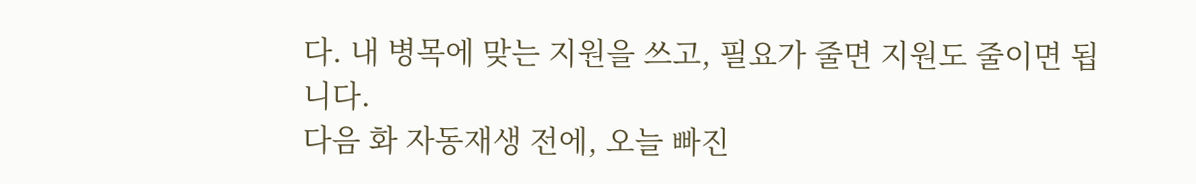다. 내 병목에 맞는 지원을 쓰고, 필요가 줄면 지원도 줄이면 됩니다.
다음 화 자동재생 전에, 오늘 빠진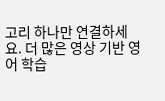고리 하나만 연결하세요. 더 많은 영상 기반 영어 학습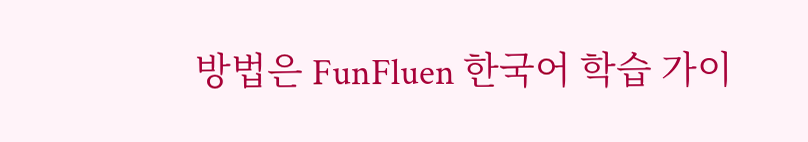방법은 FunFluen 한국어 학습 가이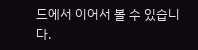드에서 이어서 볼 수 있습니다.